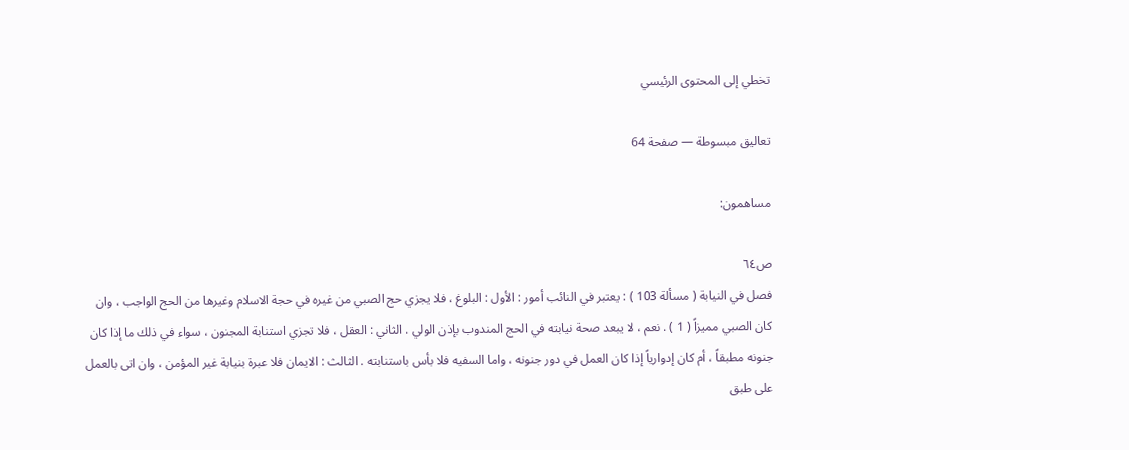تخطي إلى المحتوى الرئيسي

تعاليق مبسوطة — صفحة 64

مساهمون:

ص٦٤
فصل في النيابة ( مسألة 103 ) : يعتبر في النائب أمور : الأول : البلوغ ، فلا يجزي حج الصبي من غيره في حجة الاسلام وغيرها من الحج الواجب ، وان كان الصبي مميزاً ( 1 ) . نعم ، لا يبعد صحة نيابته في الحج المندوب بإذن الولي . الثاني : العقل ، فلا تجزي استنابة المجنون ، سواء في ذلك ما إذا كان جنونه مطبقاً ، أم كان إدوارياً إذا كان العمل في دور جنونه ، واما السفيه فلا بأس باستنابته . الثالث : الايمان فلا عبرة بنيابة غير المؤمن ، وان اتى بالعمل على طبق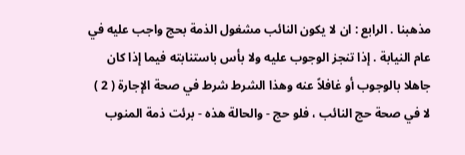مذهبنا . الرابع : ان لا يكون النائب مشغول الذمة بحج واجب عليه في عام النيابة . إذا تنجز الوجوب عليه ولا بأس باستنابته فيما إذا كان جاهلا بالوجوب أو غافلاً عنه وهذا الشرط شرط في صحة الإجارة ( 2 ) لا في صحة حج النائب ، فلو حج - والحالة هذه - برئت ذمة المنوب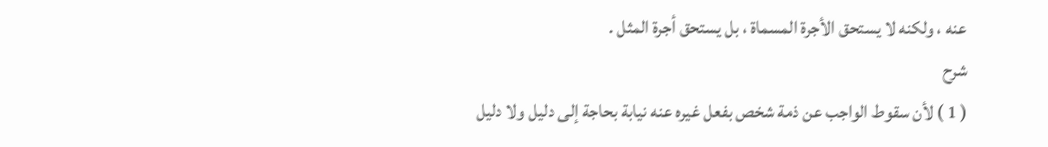عنه ، ولكنه لا يستحق الأجرة المسماة ، بل يستحق أجرة المثل .
شرح
( 1 ) لأن سقوط الواجب عن ذمة شخص بفعل غيره عنه نيابة بحاجة إلى دليل ولا دليل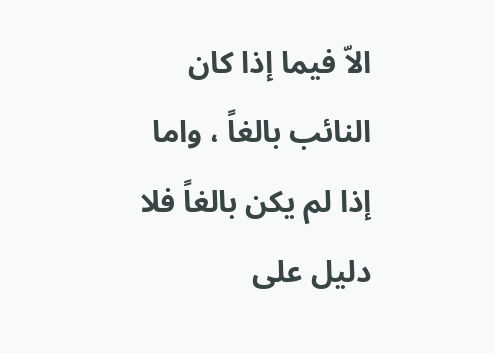الاّ فيما إذا كان النائب بالغاً ، واما إذا لم يكن بالغاً فلا دليل على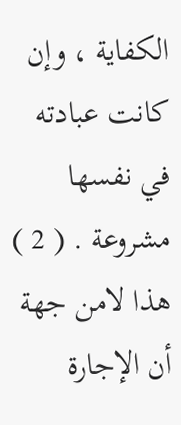الكفاية ، وإن كانت عبادته في نفسها مشروعة . ( 2 ) هذا لامن جهة أن الإجارة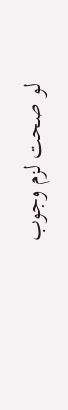لو صحت لزم وجوب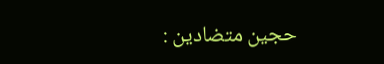حجين متضادين :